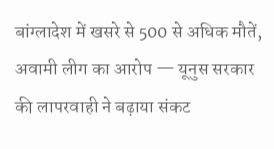बांग्लादेश में खसरे से 500 से अधिक मौतें, अवामी लीग का आरोप — यूनुस सरकार की लापरवाही ने बढ़ाया संकट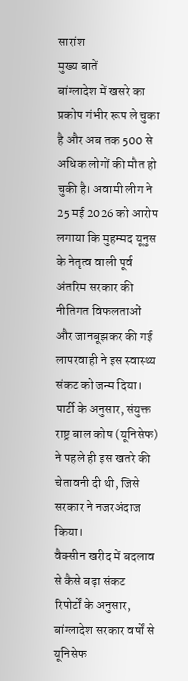सारांश
मुख्य बातें
बांग्लादेश में खसरे का प्रकोप गंभीर रूप ले चुका है और अब तक 500 से अधिक लोगों की मौत हो चुकी है। अवामी लीग ने 25 मई 2026 को आरोप लगाया कि मुहम्मद यूनुस के नेतृत्व वाली पूर्व अंतरिम सरकार की नीतिगत विफलताओं और जानबूझकर की गई लापरवाही ने इस स्वास्थ्य संकट को जन्म दिया। पार्टी के अनुसार, संयुक्त राष्ट्र बाल कोष (यूनिसेफ) ने पहले ही इस खतरे की चेतावनी दी थी, जिसे सरकार ने नजरअंदाज किया।
वैक्सीन खरीद में बदलाव से कैसे बढ़ा संकट
रिपोर्टों के अनुसार, बांग्लादेश सरकार वर्षों से यूनिसेफ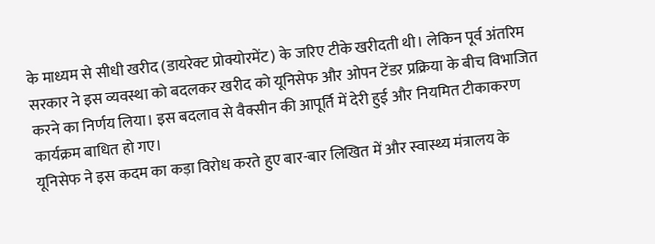के माध्यम से सीधी खरीद (डायरेक्ट प्रोक्योरमेंट) के जरिए टीके खरीदती थी। लेकिन पूर्व अंतरिम सरकार ने इस व्यवस्था को बदलकर खरीद को यूनिसेफ और ओपन टेंडर प्रक्रिया के बीच विभाजित करने का निर्णय लिया। इस बदलाव से वैक्सीन की आपूर्ति में देरी हुई और नियमित टीकाकरण कार्यक्रम बाधित हो गए।
यूनिसेफ ने इस कदम का कड़ा विरोध करते हुए बार-बार लिखित में और स्वास्थ्य मंत्रालय के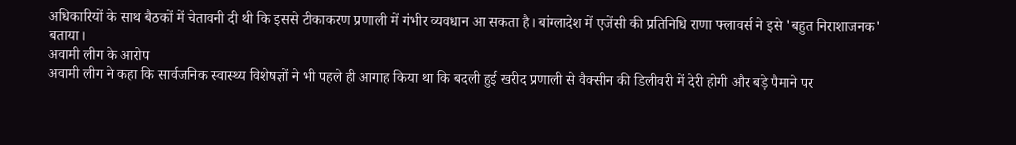अधिकारियों के साथ बैठकों में चेतावनी दी थी कि इससे टीकाकरण प्रणाली में गंभीर व्यवधान आ सकता है। बांग्लादेश में एजेंसी की प्रतिनिधि राणा फ्लावर्स ने इसे 'बहुत निराशाजनक' बताया।
अवामी लीग के आरोप
अवामी लीग ने कहा कि सार्वजनिक स्वास्थ्य विशेषज्ञों ने भी पहले ही आगाह किया था कि बदली हुई खरीद प्रणाली से वैक्सीन की डिलीवरी में देरी होगी और बड़े पैमाने पर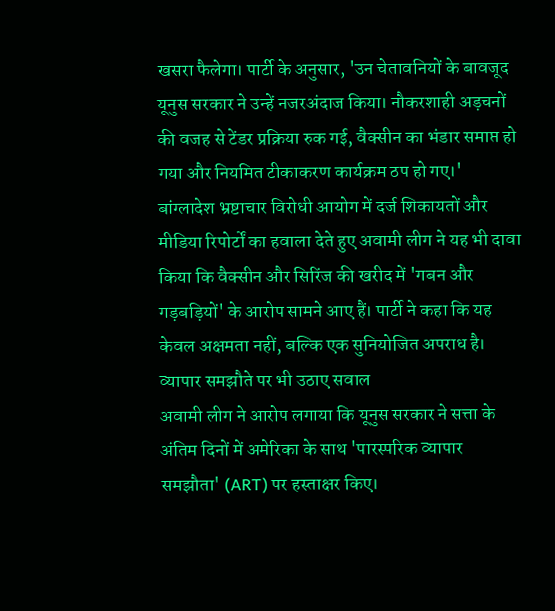खसरा फैलेगा। पार्टी के अनुसार, 'उन चेतावनियों के बावजूद यूनुस सरकार ने उन्हें नजरअंदाज किया। नौकरशाही अड़चनों की वजह से टेंडर प्रक्रिया रुक गई, वैक्सीन का भंडार समाप्त हो गया और नियमित टीकाकरण कार्यक्रम ठप हो गए।'
बांग्लादेश भ्रष्टाचार विरोधी आयोग में दर्ज शिकायतों और मीडिया रिपोर्टों का हवाला देते हुए अवामी लीग ने यह भी दावा किया कि वैक्सीन और सिरिंज की खरीद में 'गबन और गड़बड़ियों' के आरोप सामने आए हैं। पार्टी ने कहा कि यह केवल अक्षमता नहीं, बल्कि एक सुनियोजित अपराध है।
व्यापार समझौते पर भी उठाए सवाल
अवामी लीग ने आरोप लगाया कि यूनुस सरकार ने सत्ता के अंतिम दिनों में अमेरिका के साथ 'पारस्परिक व्यापार समझौता' (ART) पर हस्ताक्षर किए।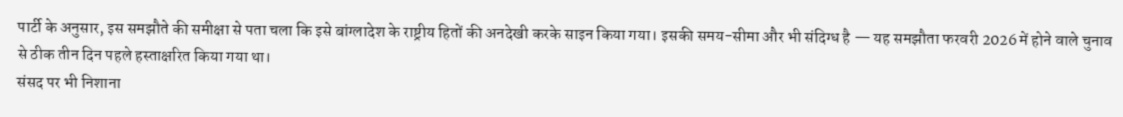पार्टी के अनुसार, इस समझौते की समीक्षा से पता चला कि इसे बांग्लादेश के राष्ट्रीय हितों की अनदेखी करके साइन किया गया। इसकी समय-सीमा और भी संदिग्ध है — यह समझौता फरवरी 2026 में होने वाले चुनाव से ठीक तीन दिन पहले हस्ताक्षरित किया गया था।
संसद पर भी निशाना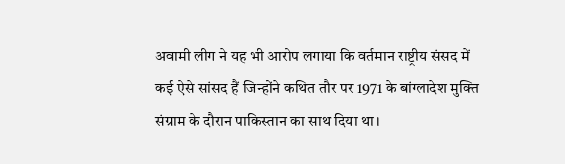अवामी लीग ने यह भी आरोप लगाया कि वर्तमान राष्ट्रीय संसद में कई ऐसे सांसद हैं जिन्होंने कथित तौर पर 1971 के बांग्लादेश मुक्ति संग्राम के दौरान पाकिस्तान का साथ दिया था।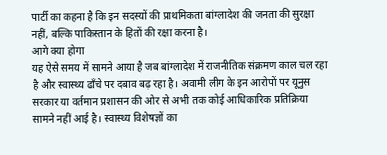पार्टी का कहना है कि इन सदस्यों की प्राथमिकता बांग्लादेश की जनता की सुरक्षा नहीं, बल्कि पाकिस्तान के हितों की रक्षा करना है।
आगे क्या होगा
यह ऐसे समय में सामने आया है जब बांग्लादेश में राजनीतिक संक्रमण काल चल रहा है और स्वास्थ्य ढाँचे पर दबाव बढ़ रहा है। अवामी लीग के इन आरोपों पर यूनुस सरकार या वर्तमान प्रशासन की ओर से अभी तक कोई आधिकारिक प्रतिक्रिया सामने नहीं आई है। स्वास्थ्य विशेषज्ञों का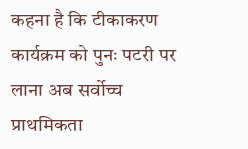कहना है कि टीकाकरण कार्यक्रम को पुनः पटरी पर लाना अब सर्वोच्च प्राथमिकता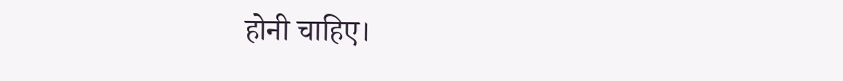होनी चाहिए।